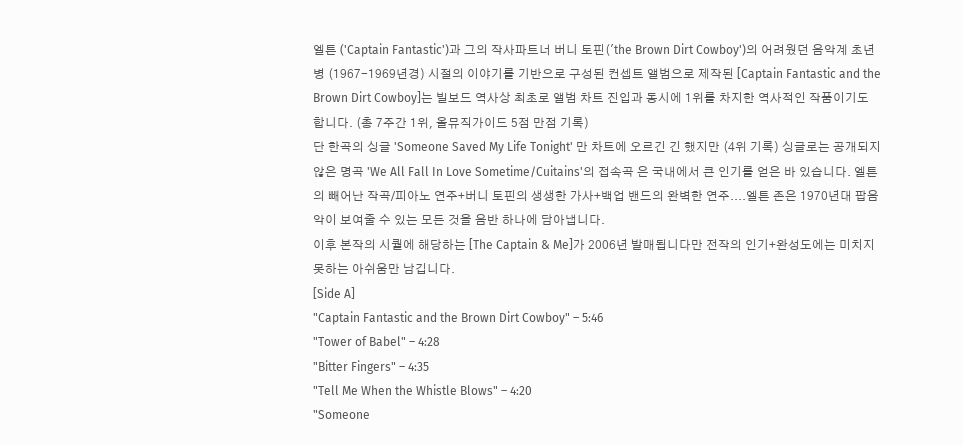엘튼 ('Captain Fantastic')과 그의 작사파트너 버니 토핀('the Brown Dirt Cowboy')의 어려웠던 음악계 초년병 (1967-1969년경) 시절의 이야기를 기반으로 구성된 컨셉트 앨범으로 제작된 [Captain Fantastic and the Brown Dirt Cowboy]는 빌보드 역사상 최초로 앨범 차트 진입과 동시에 1위를 차지한 역사적인 작품이기도 합니다. (총 7주간 1위, 올뮤직가이드 5점 만점 기록)
단 한곡의 싱글 'Someone Saved My Life Tonight' 만 차트에 오르긴 긴 했지만 (4위 기록) 싱글로는 공개되지 않은 명곡 'We All Fall In Love Sometime/Cuitains'의 접속곡 은 국내에서 큰 인기를 얻은 바 있습니다. 엘튼의 빼어난 작곡/피아노 연주+버니 토핀의 생생한 가사+백업 밴드의 완벽한 연주....엘튼 존은 1970년대 팝음악이 보여줄 수 있는 모든 것을 음반 하나에 담아냅니다.
이후 본작의 시퀄에 해당하는 [The Captain & Me]가 2006년 발매됩니다만 전작의 인기+완성도에는 미치지 못하는 아쉬움만 남깁니다.
[Side A]
"Captain Fantastic and the Brown Dirt Cowboy" – 5:46
"Tower of Babel" – 4:28
"Bitter Fingers" – 4:35
"Tell Me When the Whistle Blows" – 4:20
"Someone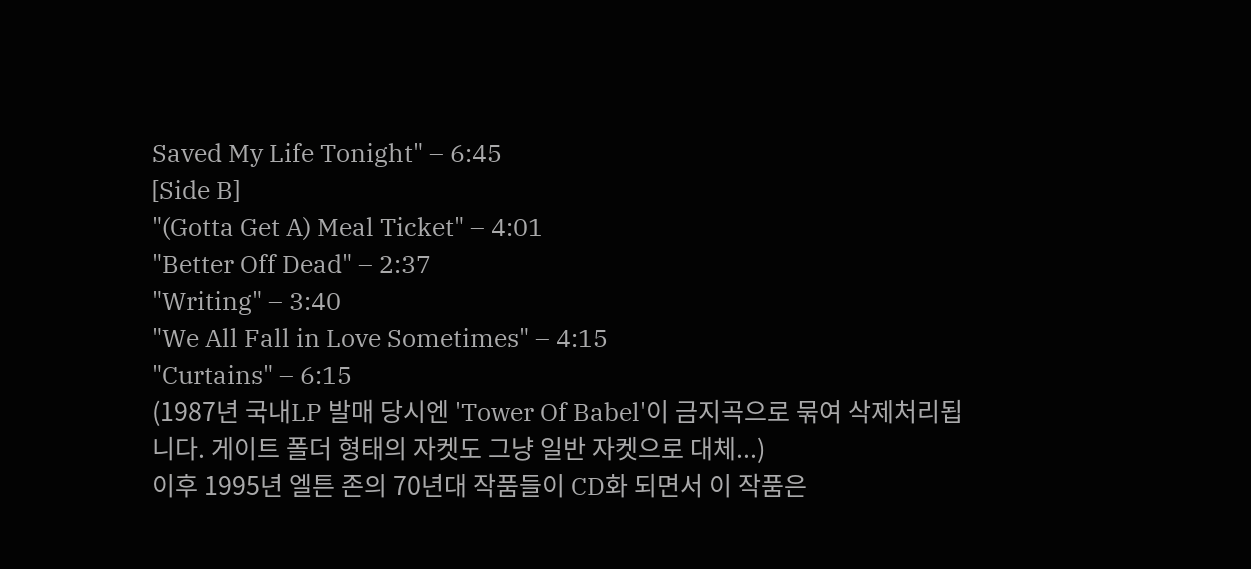Saved My Life Tonight" – 6:45
[Side B]
"(Gotta Get A) Meal Ticket" – 4:01
"Better Off Dead" – 2:37
"Writing" – 3:40
"We All Fall in Love Sometimes" – 4:15
"Curtains" – 6:15
(1987년 국내LP 발매 당시엔 'Tower Of Babel'이 금지곡으로 묶여 삭제처리됩니다. 게이트 폴더 형태의 자켓도 그냥 일반 자켓으로 대체...)
이후 1995년 엘튼 존의 70년대 작품들이 CD화 되면서 이 작품은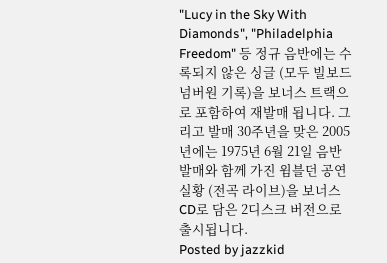"Lucy in the Sky With Diamonds", "Philadelphia Freedom" 등 정규 음반에는 수록되지 않은 싱글 (모두 빌보드 넘버원 기록)을 보너스 트랙으로 포함하여 재발매 됩니다. 그리고 발매 30주년을 맞은 2005년에는 1975년 6월 21일 음반 발매와 함께 가진 윔블던 공연 실황 (전곡 라이브)을 보너스 CD로 담은 2디스크 버전으로 출시됩니다.
Posted by jazzkid